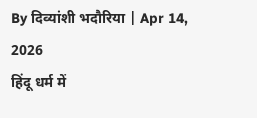By दिव्यांशी भदौरिया | Apr 14, 2026
हिंदू धर्म में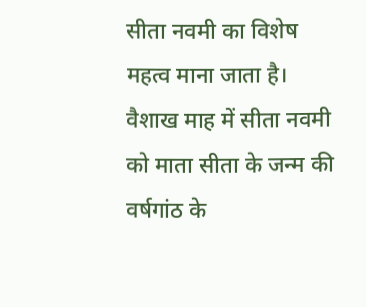सीता नवमी का विशेष महत्व माना जाता है। वैशाख माह में सीता नवमी को माता सीता के जन्म की वर्षगांठ के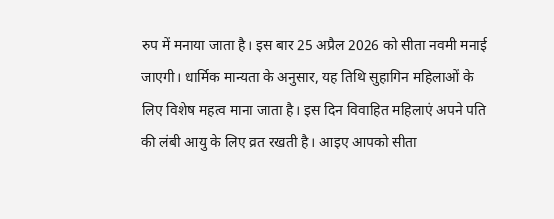रुप में मनाया जाता है। इस बार 25 अप्रैल 2026 को सीता नवमी मनाई जाएगी। धार्मिक मान्यता के अनुसार, यह तिथि सुहागिन महिलाओं के लिए विशेष महत्व माना जाता है। इस दिन विवाहित महिलाएं अपने पति की लंबी आयु के लिए व्रत रखती है। आइए आपको सीता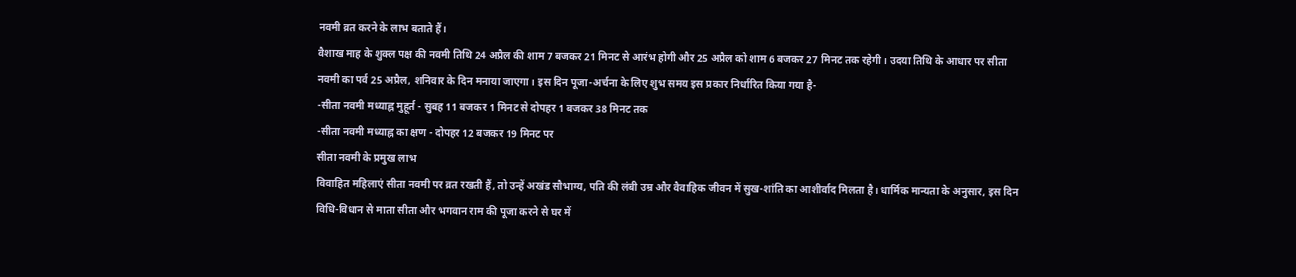नवमी व्रत करने के लाभ बताते हैं।
वैशाख माह के शुक्ल पक्ष की नवमी तिथि 24 अप्रैल की शाम 7 बजकर 21 मिनट से आरंभ होगी और 25 अप्रैल को शाम 6 बजकर 27 मिनट तक रहेगी। उदया तिथि के आधार पर सीता नवमी का पर्व 25 अप्रैल, शनिवार के दिन मनाया जाएगा। इस दिन पूजा-अर्चना के लिए शुभ समय इस प्रकार निर्धारित किया गया है-
-सीता नवमी मध्याह्न मुहूर्त - सुबह 11 बजकर 1 मिनट से दोपहर 1 बजकर 38 मिनट तक
-सीता नवमी मध्याह्न का क्षण - दोपहर 12 बजकर 19 मिनट पर
सीता नवमी के प्रमुख लाभ
विवाहित महिलाएं सीता नवमी पर व्रत रखती हैं, तो उन्हें अखंड सौभाग्य, पति की लंबी उम्र और वैवाहिक जीवन में सुख-शांति का आशीर्वाद मिलता है। धार्मिक मान्यता के अनुसार, इस दिन विधि-विधान से माता सीता और भगवान राम की पूजा करने से घर में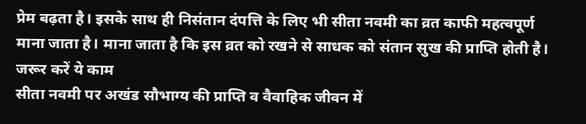प्रेम बढ़ता है। इसके साथ ही निसंतान दंपत्ति के लिए भी सीता नवमी का व्रत काफी महत्वपूर्ण माना जाता है। माना जाता है कि इस व्रत को रखने से साधक को संतान सुख की प्राप्ति होती है।
जरूर करें ये काम
सीता नवमी पर अखंड सौभाग्य की प्राप्ति व वैवाहिक जीवन में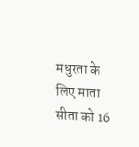मधुरता के लिए माता सीता को 16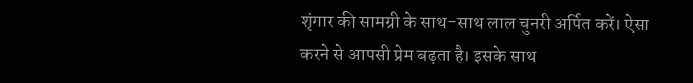शृंगार की सामग्री के साथ-साथ लाल चुनरी अर्पित करें। ऐसा करने से आपसी प्रेम बढ़ता है। इसके साथ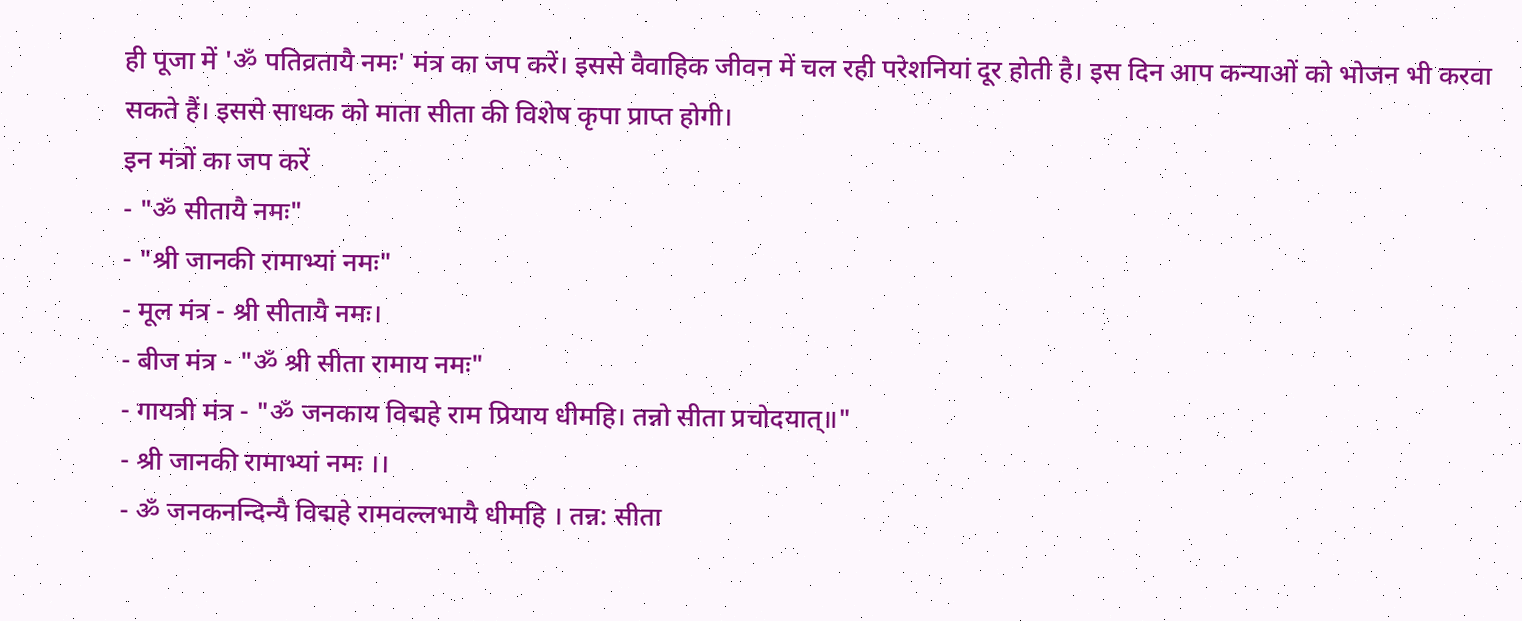ही पूजा में 'ॐ पतिव्रतायै नमः' मंत्र का जप करें। इससे वैवाहिक जीवन में चल रही परेशनियां दूर होती है। इस दिन आप कन्याओं को भोजन भी करवा सकते हैं। इससे साधक को माता सीता की विशेष कृपा प्राप्त होगी।
इन मंत्रों का जप करें
- "ॐ सीतायै नमः"
- "श्री जानकी रामाभ्यां नमः"
- मूल मंत्र - श्री सीतायै नमः।
- बीज मंत्र - "ॐ श्री सीता रामाय नमः"
- गायत्री मंत्र - "ॐ जनकाय विद्महे राम प्रियाय धीमहि। तन्नो सीता प्रचोदयात्॥"
- श्री जानकी रामाभ्यां नमः ।।
- ॐ जनकनन्दिन्यै विद्महे रामवल्लभायै धीमहि । तन्न: सीता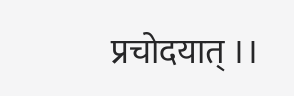प्रचोदयात् ।।